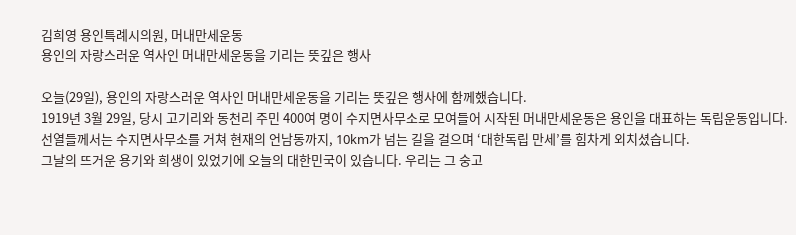김희영 용인특례시의원, 머내만세운동
용인의 자랑스러운 역사인 머내만세운동을 기리는 뜻깊은 행사

오늘(29일), 용인의 자랑스러운 역사인 머내만세운동을 기리는 뜻깊은 행사에 함께했습니다.
1919년 3월 29일, 당시 고기리와 동천리 주민 400여 명이 수지면사무소로 모여들어 시작된 머내만세운동은 용인을 대표하는 독립운동입니다. 선열들께서는 수지면사무소를 거쳐 현재의 언남동까지, 10km가 넘는 길을 걸으며 ‘대한독립 만세’를 힘차게 외치셨습니다.
그날의 뜨거운 용기와 희생이 있었기에 오늘의 대한민국이 있습니다. 우리는 그 숭고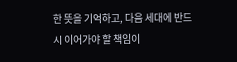한 뜻을 기억하고, 다음 세대에 반드시 이어가야 할 책임이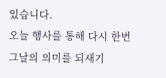있습니다.
오늘 행사를 통해 다시 한번 그날의 의미를 되새기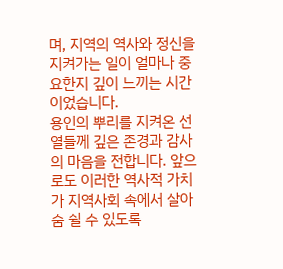며, 지역의 역사와 정신을 지켜가는 일이 얼마나 중요한지 깊이 느끼는 시간이었습니다.
용인의 뿌리를 지켜온 선열들께 깊은 존경과 감사의 마음을 전합니다. 앞으로도 이러한 역사적 가치가 지역사회 속에서 살아 숨 쉴 수 있도록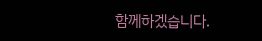함께하겠습니다.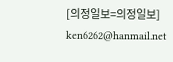[의정일보=의정일보] ken6262@hanmail.net